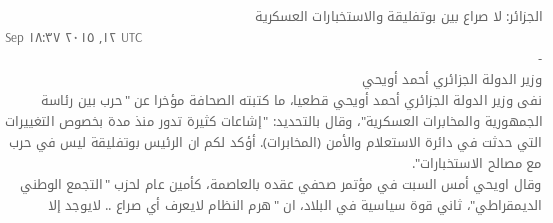الجزائر: لا صراع بين بوتفليقة والاستخبارات العسكرية
Sep ١٢, ٢٠١٥ ١٨:٣٧ UTC
-
وزير الدولة الجزائري أحمد أويحي
نفى وزير الدولة الجزائري أحمد أويحي قطعيا، ما كتبته الصحافة مؤخرا عن "حرب بين رئاسة الجمهورية والمخابرات العسكرية"، وقال بالتحديد: "إشاعات كثيرة تدور منذ مدة بخصوص التغييرات التي حدثت في دائرة الاستعلام والأمن (المخابرات). أؤكد لكم ان الرئيس بوتفليقة ليس في حرب مع مصالح الاستخبارات".
وقال اويحي أمس السبت في مؤتمر صحفي عقده بالعاصمة، كأمين عام لحزب "التجمع الوطني الديمقراطي"، ثاني قوة سياسية في البلاد، ان "هرم النظام لايعرف أي صراع .. لايوجد إلا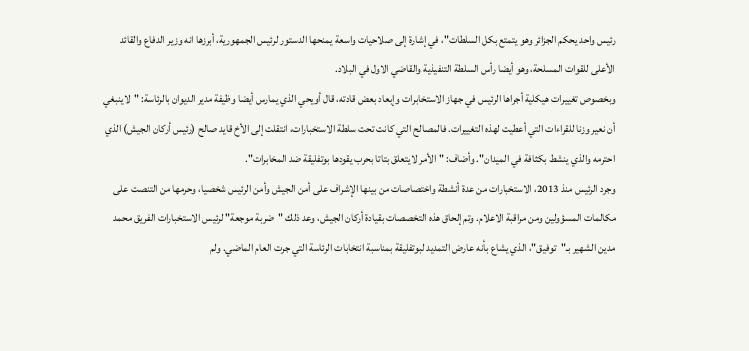رئيس واحد يحكم الجزائر وهو يتمتع بكل السلطات"، في إشارة إلى صلاحيات واسعة يمنحها الدستور لرئيس الجمهورية، أبرزها انه وزير الدفاع والقائد الأعلى للقوات المسلحة، وهو أيضا رأس السلطة التنفيذية والقاضي الاول في البلاد.
وبخصوص تغييرات هيكلية أجراها الرئيس في جهاز الاستخابرات وإبعاد بعض قادته، قال أويحي الذي يمارس أيضا وظيفة مدير الديوان بالرئاسة: "لاينبغي أن نعير وزنا للقراءات التي أعطيت لهذه التغييرات. فالمصالح التي كانت تحت سلطة الاستخبارات، انتقلت إلى الأخ قايد صالح (رئيس أركان الجيش) الذي احترمه والذي ينشط بكثافة في الميدان". وأضاف: "الأمر لايتعلق بتاتا بحرب يقودها بوتفليقة ضد المخابرات".
وجرد الرئيس منذ 2013، الاستخبارات من عدة أنشطة واختصاصات من بينها الإشراف على أمن الجيش وأمن الرئيس شخصيا، وحرمها من التنصت على مكالمات المسؤولين ومن مراقبة الاعلام. وتم إلحاق هذه التخصصات بقيادة أركان الجيش، وعد ذلك "ضربة موجعة" لرئيس الاستخبارات الفريق محمد مدين الشهير بـ"توفيق"، الذي يشاع بأنه عارض التمديد لبوتفليقة بمناسبة انتخابات الرئاسة التي جرت العام الماضي. ولم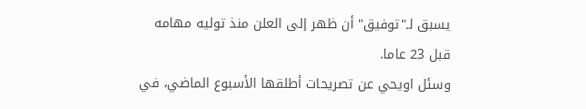يسبق لـ"توفيق" أن ظهر إلى العلن منذ توليه مهامه قبل 23 عاما.
وسئل اويحي عن تصريحات أطلقها الأسبوع الماضي، في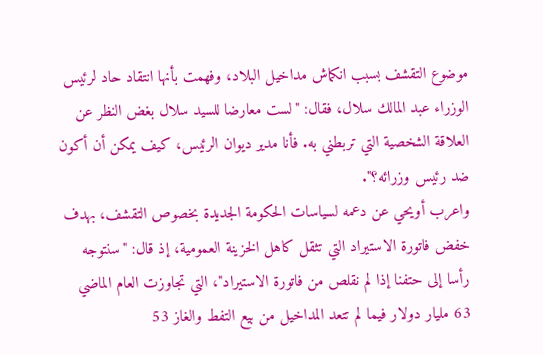موضوع التقشف بسبب انكماش مداخيل البلاد، وفهمت بأنها انتقاد حاد لرئيس الوزراء عبد المالك سلال، فقال: "لست معارضا للسيد سلال بغض النظر عن العلاقة الشخصية التي تربطني به. فأنا مدير ديوان الرئيس، كيف يمكن أن أكون ضد رئيس وزرائه؟".
واعرب أويحي عن دعمه لسياسات الحكومة الجديدة بخصوص التقشف، بهدف خفض فاتورة الاستيراد التي تثقل كاهل الخزينة العمومية، إذ قال: "سنتوجه رأسا إلى حتفنا إذا لم نقلص من فاتورة الاستيراد"، التي تجاوزت العام الماضي 63 مليار دولار فيما لم تتعد المداخيل من بيع التفط والغاز 53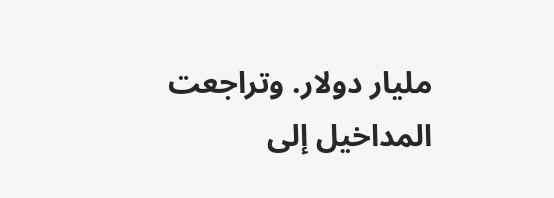مليار دولار. وتراجعت المداخيل إلى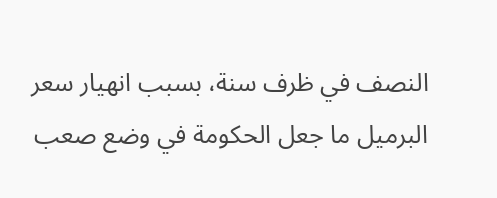النصف في ظرف سنة، بسبب انهيار سعر البرميل ما جعل الحكومة في وضع صعب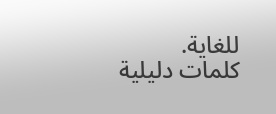للغاية.
كلمات دليلية